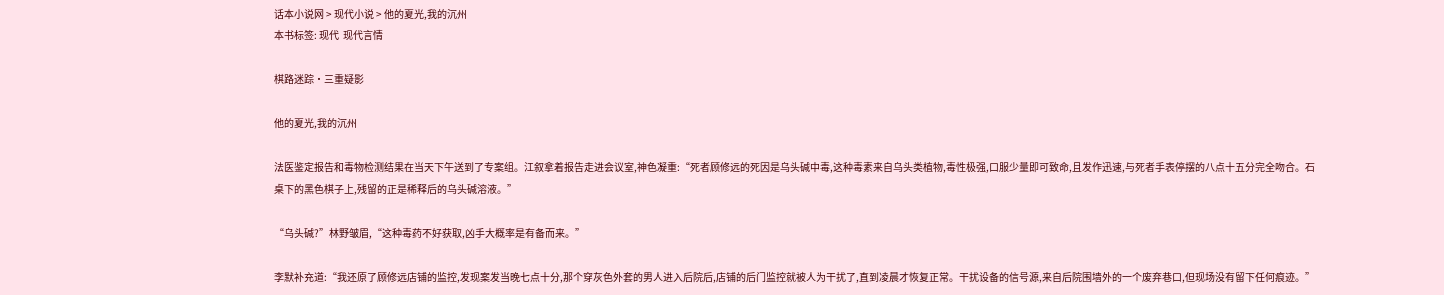话本小说网 > 现代小说 > 他的夏光,我的沉州
本书标签: 现代  现代言情

棋路迷踪·三重疑影

他的夏光,我的沉州

法医鉴定报告和毒物检测结果在当天下午送到了专案组。江叙拿着报告走进会议室,神色凝重:“死者顾修远的死因是乌头碱中毒,这种毒素来自乌头类植物,毒性极强,口服少量即可致命,且发作迅速,与死者手表停摆的八点十五分完全吻合。石桌下的黑色棋子上,残留的正是稀释后的乌头碱溶液。”

“乌头碱?”林野皱眉,“这种毒药不好获取,凶手大概率是有备而来。”

李默补充道:“我还原了顾修远店铺的监控,发现案发当晚七点十分,那个穿灰色外套的男人进入后院后,店铺的后门监控就被人为干扰了,直到凌晨才恢复正常。干扰设备的信号源,来自后院围墙外的一个废弃巷口,但现场没有留下任何痕迹。”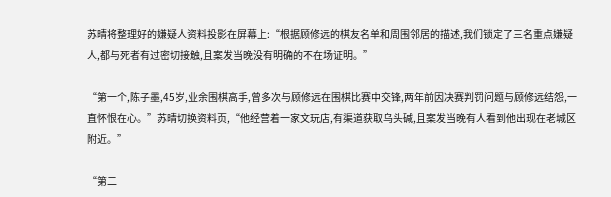苏晴将整理好的嫌疑人资料投影在屏幕上:“根据顾修远的棋友名单和周围邻居的描述,我们锁定了三名重点嫌疑人,都与死者有过密切接触,且案发当晚没有明确的不在场证明。”

“第一个,陈子墨,45岁,业余围棋高手,曾多次与顾修远在围棋比赛中交锋,两年前因决赛判罚问题与顾修远结怨,一直怀恨在心。”苏晴切换资料页,“他经营着一家文玩店,有渠道获取乌头碱,且案发当晚有人看到他出现在老城区附近。”

“第二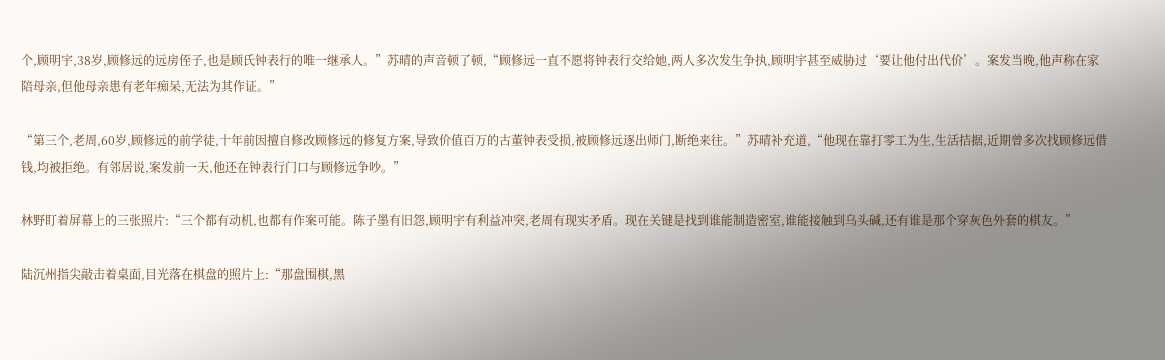个,顾明宇,38岁,顾修远的远房侄子,也是顾氏钟表行的唯一继承人。”苏晴的声音顿了顿,“顾修远一直不愿将钟表行交给她,两人多次发生争执,顾明宇甚至威胁过‘要让他付出代价’。案发当晚,他声称在家陪母亲,但他母亲患有老年痴呆,无法为其作证。”

“第三个,老周,60岁,顾修远的前学徒,十年前因擅自修改顾修远的修复方案,导致价值百万的古董钟表受损,被顾修远逐出师门,断绝来往。”苏晴补充道,“他现在靠打零工为生,生活拮据,近期曾多次找顾修远借钱,均被拒绝。有邻居说,案发前一天,他还在钟表行门口与顾修远争吵。”

林野盯着屏幕上的三张照片:“三个都有动机,也都有作案可能。陈子墨有旧怨,顾明宇有利益冲突,老周有现实矛盾。现在关键是找到谁能制造密室,谁能接触到乌头碱,还有谁是那个穿灰色外套的棋友。”

陆沉州指尖敲击着桌面,目光落在棋盘的照片上:“那盘围棋,黑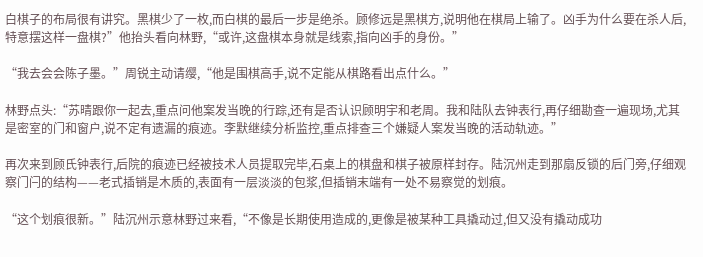白棋子的布局很有讲究。黑棋少了一枚,而白棋的最后一步是绝杀。顾修远是黑棋方,说明他在棋局上输了。凶手为什么要在杀人后,特意摆这样一盘棋?”他抬头看向林野,“或许,这盘棋本身就是线索,指向凶手的身份。”

“我去会会陈子墨。”周锐主动请缨,“他是围棋高手,说不定能从棋路看出点什么。”

林野点头:“苏晴跟你一起去,重点问他案发当晚的行踪,还有是否认识顾明宇和老周。我和陆队去钟表行,再仔细勘查一遍现场,尤其是密室的门和窗户,说不定有遗漏的痕迹。李默继续分析监控,重点排查三个嫌疑人案发当晚的活动轨迹。”

再次来到顾氏钟表行,后院的痕迹已经被技术人员提取完毕,石桌上的棋盘和棋子被原样封存。陆沉州走到那扇反锁的后门旁,仔细观察门闩的结构——老式插销是木质的,表面有一层淡淡的包浆,但插销末端有一处不易察觉的划痕。

“这个划痕很新。”陆沉州示意林野过来看,“不像是长期使用造成的,更像是被某种工具撬动过,但又没有撬动成功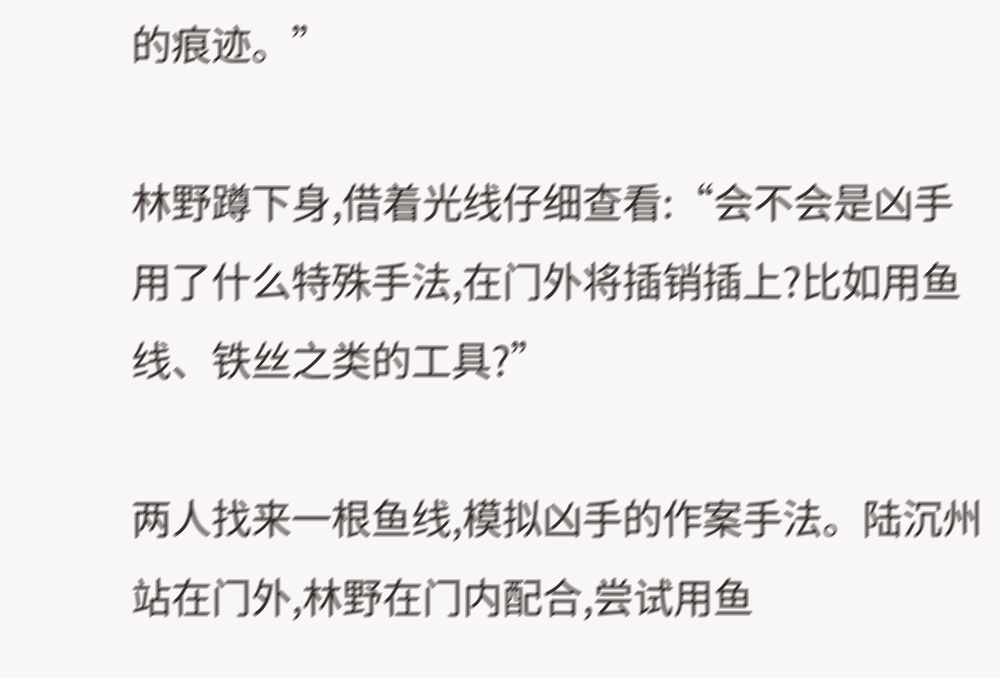的痕迹。”

林野蹲下身,借着光线仔细查看:“会不会是凶手用了什么特殊手法,在门外将插销插上?比如用鱼线、铁丝之类的工具?”

两人找来一根鱼线,模拟凶手的作案手法。陆沉州站在门外,林野在门内配合,尝试用鱼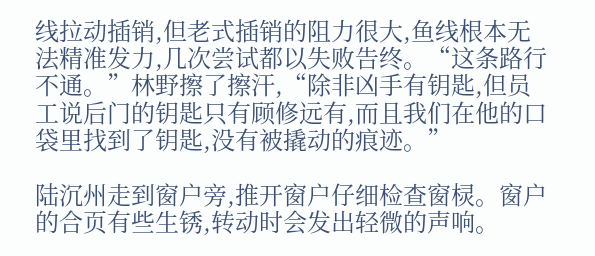线拉动插销,但老式插销的阻力很大,鱼线根本无法精准发力,几次尝试都以失败告终。“这条路行不通。”林野擦了擦汗,“除非凶手有钥匙,但员工说后门的钥匙只有顾修远有,而且我们在他的口袋里找到了钥匙,没有被撬动的痕迹。”

陆沉州走到窗户旁,推开窗户仔细检查窗棂。窗户的合页有些生锈,转动时会发出轻微的声响。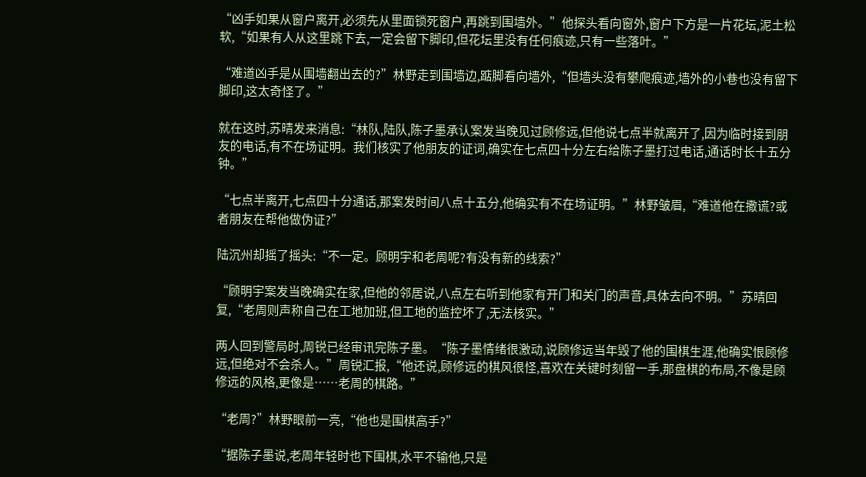“凶手如果从窗户离开,必须先从里面锁死窗户,再跳到围墙外。”他探头看向窗外,窗户下方是一片花坛,泥土松软,“如果有人从这里跳下去,一定会留下脚印,但花坛里没有任何痕迹,只有一些落叶。”

“难道凶手是从围墙翻出去的?”林野走到围墙边,踮脚看向墙外,“但墙头没有攀爬痕迹,墙外的小巷也没有留下脚印,这太奇怪了。”

就在这时,苏晴发来消息:“林队,陆队,陈子墨承认案发当晚见过顾修远,但他说七点半就离开了,因为临时接到朋友的电话,有不在场证明。我们核实了他朋友的证词,确实在七点四十分左右给陈子墨打过电话,通话时长十五分钟。”

“七点半离开,七点四十分通话,那案发时间八点十五分,他确实有不在场证明。”林野皱眉,“难道他在撒谎?或者朋友在帮他做伪证?”

陆沉州却摇了摇头:“不一定。顾明宇和老周呢?有没有新的线索?”

“顾明宇案发当晚确实在家,但他的邻居说,八点左右听到他家有开门和关门的声音,具体去向不明。”苏晴回复,“老周则声称自己在工地加班,但工地的监控坏了,无法核实。”

两人回到警局时,周锐已经审讯完陈子墨。“陈子墨情绪很激动,说顾修远当年毁了他的围棋生涯,他确实恨顾修远,但绝对不会杀人。”周锐汇报,“他还说,顾修远的棋风很怪,喜欢在关键时刻留一手,那盘棋的布局,不像是顾修远的风格,更像是……老周的棋路。”

“老周?”林野眼前一亮,“他也是围棋高手?”

“据陈子墨说,老周年轻时也下围棋,水平不输他,只是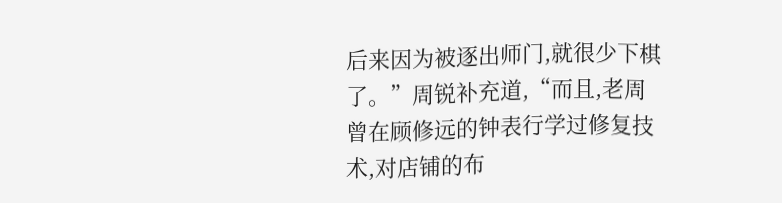后来因为被逐出师门,就很少下棋了。”周锐补充道,“而且,老周曾在顾修远的钟表行学过修复技术,对店铺的布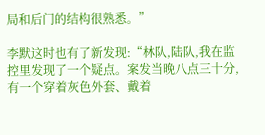局和后门的结构很熟悉。”

李默这时也有了新发现:“林队,陆队,我在监控里发现了一个疑点。案发当晚八点三十分,有一个穿着灰色外套、戴着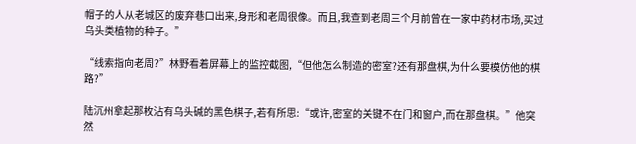帽子的人从老城区的废弃巷口出来,身形和老周很像。而且,我查到老周三个月前曾在一家中药材市场,买过乌头类植物的种子。”

“线索指向老周?”林野看着屏幕上的监控截图,“但他怎么制造的密室?还有那盘棋,为什么要模仿他的棋路?”

陆沉州拿起那枚沾有乌头碱的黑色棋子,若有所思:“或许,密室的关键不在门和窗户,而在那盘棋。”他突然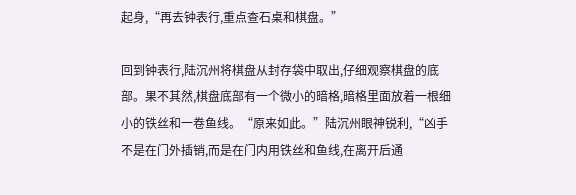起身,“再去钟表行,重点查石桌和棋盘。”

回到钟表行,陆沉州将棋盘从封存袋中取出,仔细观察棋盘的底部。果不其然,棋盘底部有一个微小的暗格,暗格里面放着一根细小的铁丝和一卷鱼线。“原来如此。”陆沉州眼神锐利,“凶手不是在门外插销,而是在门内用铁丝和鱼线,在离开后通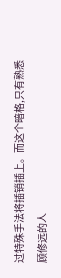过特殊手法将插销插上。而这个暗格,只有熟悉顾修远的人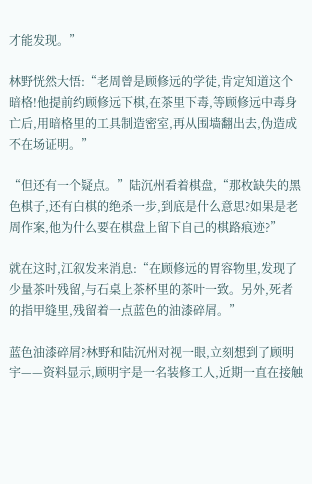才能发现。”

林野恍然大悟:“老周曾是顾修远的学徒,肯定知道这个暗格!他提前约顾修远下棋,在茶里下毒,等顾修远中毒身亡后,用暗格里的工具制造密室,再从围墙翻出去,伪造成不在场证明。”

“但还有一个疑点。”陆沉州看着棋盘,“那枚缺失的黑色棋子,还有白棋的绝杀一步,到底是什么意思?如果是老周作案,他为什么要在棋盘上留下自己的棋路痕迹?”

就在这时,江叙发来消息:“在顾修远的胃容物里,发现了少量茶叶残留,与石桌上茶杯里的茶叶一致。另外,死者的指甲缝里,残留着一点蓝色的油漆碎屑。”

蓝色油漆碎屑?林野和陆沉州对视一眼,立刻想到了顾明宇——资料显示,顾明宇是一名装修工人,近期一直在接触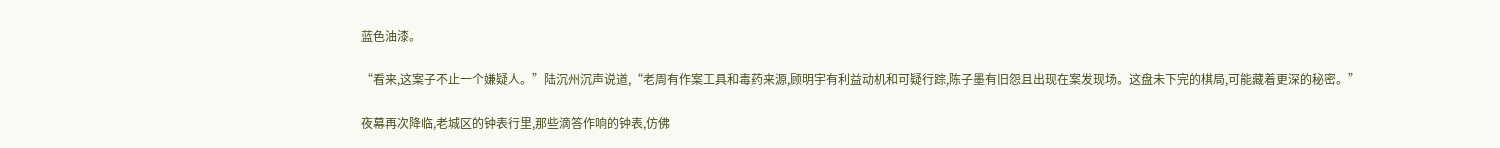蓝色油漆。

“看来,这案子不止一个嫌疑人。”陆沉州沉声说道,“老周有作案工具和毒药来源,顾明宇有利益动机和可疑行踪,陈子墨有旧怨且出现在案发现场。这盘未下完的棋局,可能藏着更深的秘密。”

夜幕再次降临,老城区的钟表行里,那些滴答作响的钟表,仿佛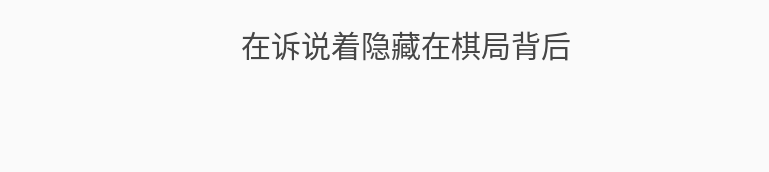在诉说着隐藏在棋局背后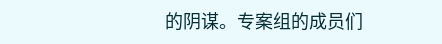的阴谋。专案组的成员们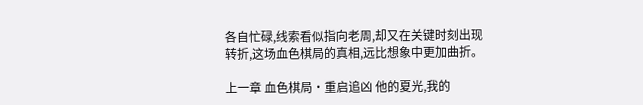各自忙碌,线索看似指向老周,却又在关键时刻出现转折,这场血色棋局的真相,远比想象中更加曲折。

上一章 血色棋局·重启追凶 他的夏光,我的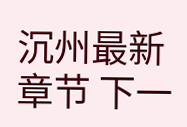沉州最新章节 下一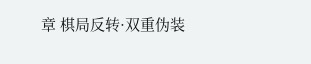章 棋局反转·双重伪装